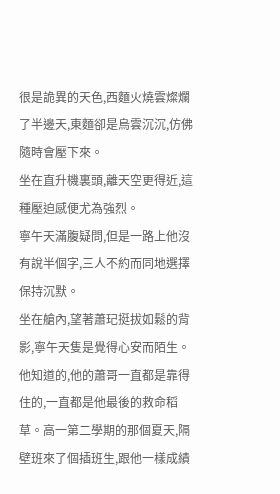很是詭異的天色,西麵火燒雲燦爛了半邊天,東麵卻是烏雲沉沉,仿佛隨時會壓下來。
坐在直升機裏頭,離天空更得近,這種壓迫感便尤為強烈。
寧午天滿腹疑問,但是一路上他沒有說半個字,三人不約而同地選擇保持沉默。
坐在艙內,望著蕭玘挺拔如鬆的背影,寧午天隻是覺得心安而陌生。
他知道的,他的蕭哥一直都是靠得住的,一直都是他最後的救命稻草。高一第二學期的那個夏天,隔壁班來了個插班生,跟他一樣成績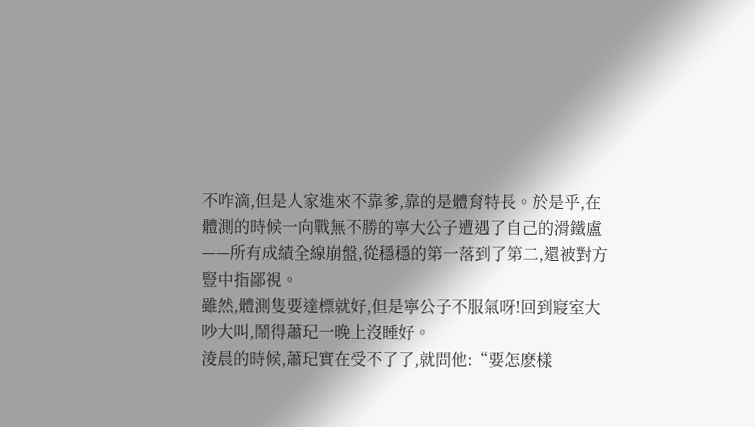不咋滴,但是人家進來不靠爹,靠的是體育特長。於是乎,在體測的時候一向戰無不勝的寧大公子遭遇了自己的滑鐵盧——所有成績全線崩盤,從穩穩的第一落到了第二,還被對方豎中指鄙視。
雖然,體測隻要達標就好,但是寧公子不服氣呀!回到寢室大吵大叫,鬧得蕭玘一晚上沒睡好。
淩晨的時候,蕭玘實在受不了了,就問他:“要怎麽樣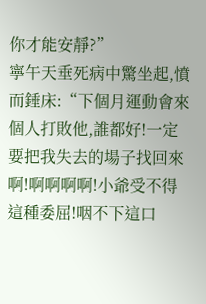你才能安靜?”
寧午天垂死病中驚坐起,憤而錘床:“下個月運動會來個人打敗他,誰都好!一定要把我失去的場子找回來啊!啊啊啊啊!小爺受不得這種委屈!咽不下這口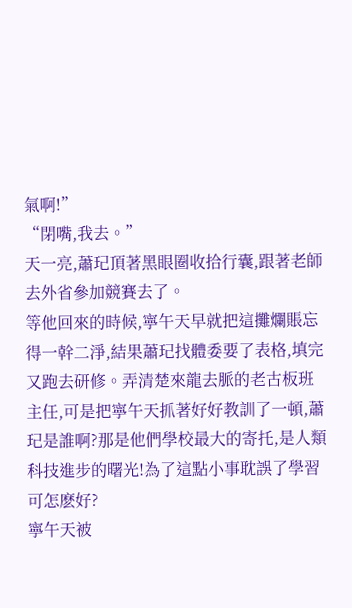氣啊!”
“閉嘴,我去。”
天一亮,蕭玘頂著黑眼圈收拾行囊,跟著老師去外省參加競賽去了。
等他回來的時候,寧午天早就把這攤爛賬忘得一幹二淨,結果蕭玘找體委要了表格,填完又跑去研修。弄清楚來龍去脈的老古板班主任,可是把寧午天抓著好好教訓了一頓,蕭玘是誰啊?那是他們學校最大的寄托,是人類科技進步的曙光!為了這點小事耽誤了學習可怎麽好?
寧午天被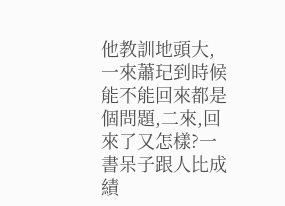他教訓地頭大,一來蕭玘到時候能不能回來都是個問題,二來,回來了又怎樣?一書呆子跟人比成績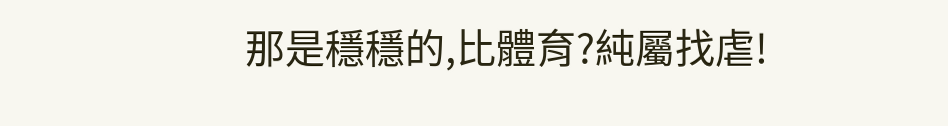那是穩穩的,比體育?純屬找虐!